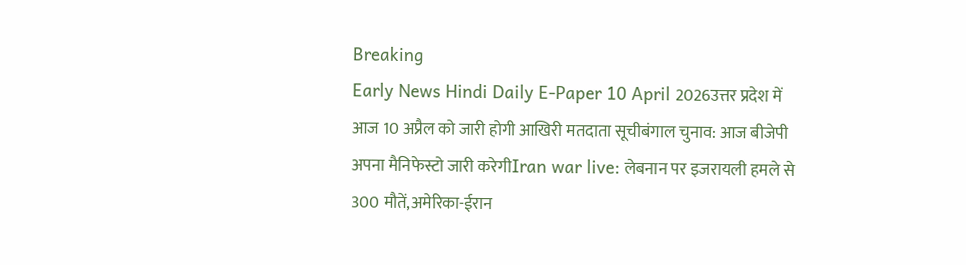Breaking
Early News Hindi Daily E-Paper 10 April 2026उत्तर प्रदेश में आज 10 अप्रैल को जारी होगी आखिरी मतदाता सूचीबंगाल चुनाव: आज बीजेपी अपना मैनिफेस्टो जारी करेगीIran war live: लेबनान पर इजरायली हमले से 300 मौतें,अमेरिका-ईरान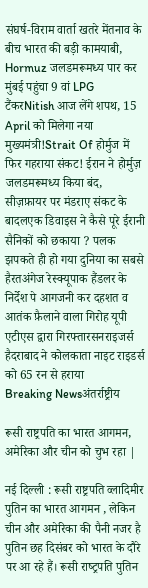संघर्ष-विराम वार्ता खतरे मेंतनाव के बीच भारत की बड़ी कामयाबी, Hormuz जलडमरूमध्य पार कर मुंबई पहुंचा 9 वां LPG टैंकरNitish आज लेंगे शपथ, 15 April को मिलेगा नया मुख्यमंत्री!Strait Of होर्मुज में फिर गहराया संकट! ईरान ने होर्मुज़ जलडमरूमध्य किया बंद, सीज़फ़ायर पर मंडराए संकट के बादलएक डिवाइस ने कैसे पूरे ईरानी सैनिकों को छकाया ? पलक झपकते ही हो गया दुनिया का सबसे हैरतअंगेज रेस्क्यूपाक हैंडलर के निर्देश पे आगजनी कर दहशत व आतंक फ़ैलाने वाला गिरोह यूपी एटीएस द्वारा गिरफ्तारसनराइजर्स हैदराबाद ने कोलकाता नाइट राइडर्स को 65 रन से हराया
Breaking Newsअंतर्राष्ट्रीय

रूसी राष्ट्रपति का भारत आगमन, अमेरिका और चीन को चुभ रहा |

नई दिल्ली : रूसी राष्ट्रपति व्लादिमीर पुतिन का भारत आगमन , लेकिन चीन और अमेरिका की पैनी नजर है पुतिन छह दिसंबर को भारत के दौरे पर आ रहे हैं। रूसी राष्‍ट्रपति पुतिन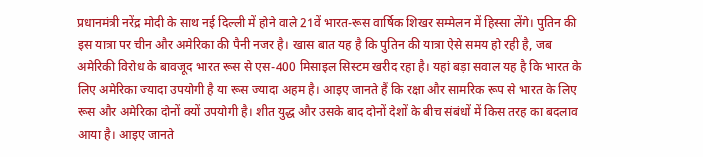प्रधानमंत्री नरेंद्र मोदी के साथ नई दिल्ली में होने वाले 21वें भारत-रूस वार्षिक शिखर सम्मेलन में हिस्सा लेंगे। पुतिन की इस यात्रा पर चीन और अमेरिका की पैनी नजर है। खास बात यह है कि पुतिन की यात्रा ऐसे समय हो रही है, जब अमेरिकी विरोध के बावजूद भारत रूस से एस-400 मिसाइल सिस्‍टम खरीद रहा है। यहां बड़ा सवाल यह है कि भारत के लिए अमेरिका ज्‍यादा उपयोगी है या रूस ज्‍यादा अहम है। आइए जानते हैं कि रक्षा और सामरिक रूप से भारत के लिए रूस और अमेरिका दोनों क्‍यों उपयोगी है। शीत युद्ध और उसके बाद दोनों देशों के बीच संबंधों में किस तरह का बदलाव आया है। आइए जानते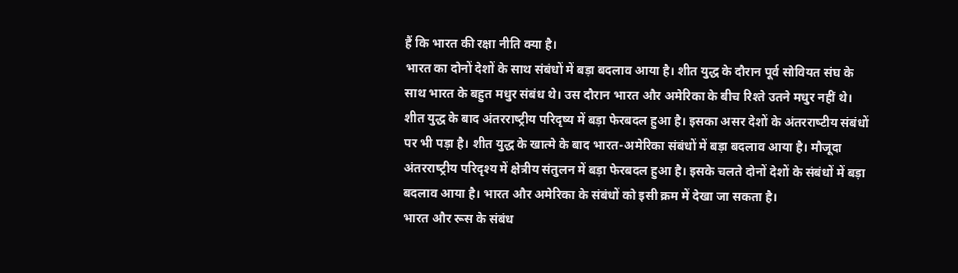हैं कि भारत की रक्षा नीति क्‍या है।
भारत का दोनों देशों के साथ संबंधों में बड़ा बदलाव आया है। शीत युद्ध के दौरान पूर्व सोवियत संघ के साथ भारत के बहुत मधुर संबंध थे। उस दौरान भारत और अमेरिका के बीच रिश्‍ते उतने मधुर नहीं थे। शीत युद्ध के बाद अंतरराष्‍ट्रीय परिदृष्‍य में बड़ा फेरबदल हुआ है। इसका असर देशों के अंतरराष्‍टीय संबंधों पर भी पड़ा है। शीत युद्ध के खात्‍मे के बाद भारत-अमेरिका संबंधों में बड़ा बदलाव आया है। मौजूदा अंतरराष्‍ट्रीय परिदृश्‍य में क्षेत्रीय संतुलन में बड़ा फेरबदल हुआ है। इसके चलते दोनों देशों के संबंधों में बड़ा बदलाव आया है। भारत और अमेरिका के संबंधों को इसी क्रम में देखा जा सकता है।
भारत और रूस के संबंध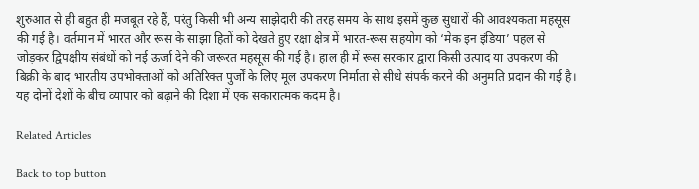शुरुआत से ही बहुत ही मजबूत रहे हैं, परंतु किसी भी अन्य साझेदारी की तरह समय के साथ इसमें कुछ सुधारों की आवश्यकता महसूस की गई है। वर्तमान में भारत और रूस के साझा हितों को देखते हुए रक्षा क्षेत्र में भारत-रूस सहयोग को ‘मेक इन इंडिया’ पहल से जोड़कर द्विपक्षीय संबंधों को नई ऊर्जा देने की जरूरत महसूस की गई है। हाल ही में रूस सरकार द्वारा किसी उत्पाद या उपकरण की बिक्री के बाद भारतीय उपभोक्ताओं को अतिरिक्त पुर्जों के लिए मूल उपकरण निर्माता से सीधे संपर्क करने की अनुमति प्रदान की गई है। यह दोनों देशों के बीच व्यापार को बढ़ाने की दिशा में एक सकारात्मक कदम है।

Related Articles

Back to top button